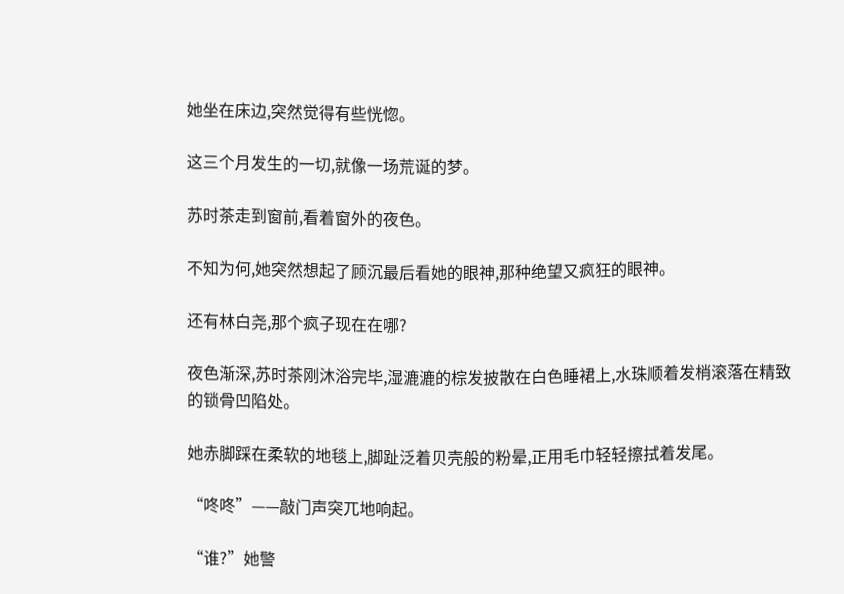她坐在床边,突然觉得有些恍惚。

这三个月发生的一切,就像一场荒诞的梦。

苏时茶走到窗前,看着窗外的夜色。

不知为何,她突然想起了顾沉最后看她的眼神,那种绝望又疯狂的眼神。

还有林白尧,那个疯子现在在哪?

夜色渐深,苏时茶刚沐浴完毕,湿漉漉的棕发披散在白色睡裙上,水珠顺着发梢滚落在精致的锁骨凹陷处。

她赤脚踩在柔软的地毯上,脚趾泛着贝壳般的粉晕,正用毛巾轻轻擦拭着发尾。

“咚咚”——敲门声突兀地响起。

“谁?”她警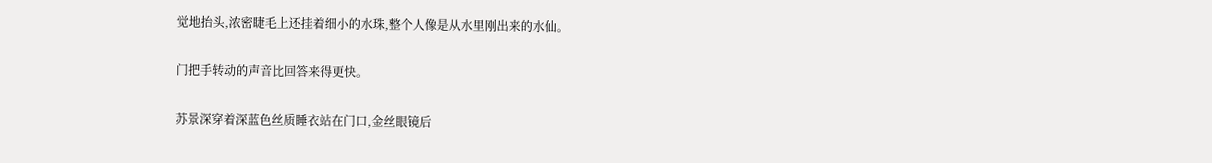觉地抬头,浓密睫毛上还挂着细小的水珠,整个人像是从水里刚出来的水仙。

门把手转动的声音比回答来得更快。

苏景深穿着深蓝色丝质睡衣站在门口,金丝眼镜后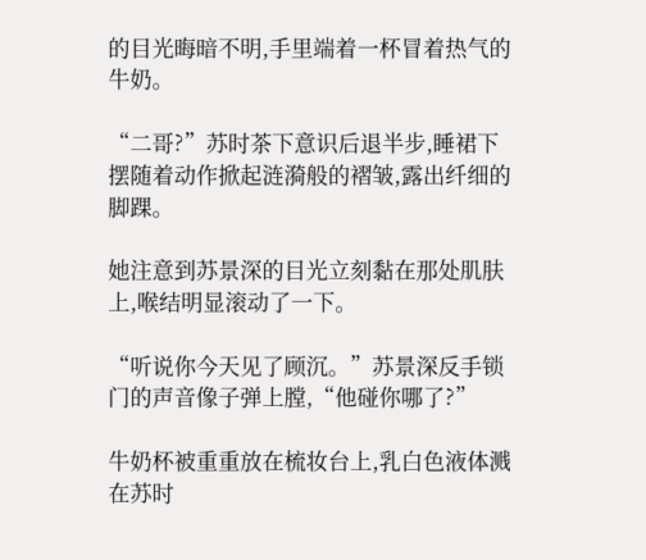的目光晦暗不明,手里端着一杯冒着热气的牛奶。

“二哥?”苏时茶下意识后退半步,睡裙下摆随着动作掀起涟漪般的褶皱,露出纤细的脚踝。

她注意到苏景深的目光立刻黏在那处肌肤上,喉结明显滚动了一下。

“听说你今天见了顾沉。”苏景深反手锁门的声音像子弹上膛,“他碰你哪了?”

牛奶杯被重重放在梳妆台上,乳白色液体溅在苏时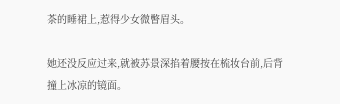茶的睡裙上,惹得少女微瞥眉头。

她还没反应过来,就被苏景深掐着腰按在梳妆台前,后背撞上冰凉的镜面。